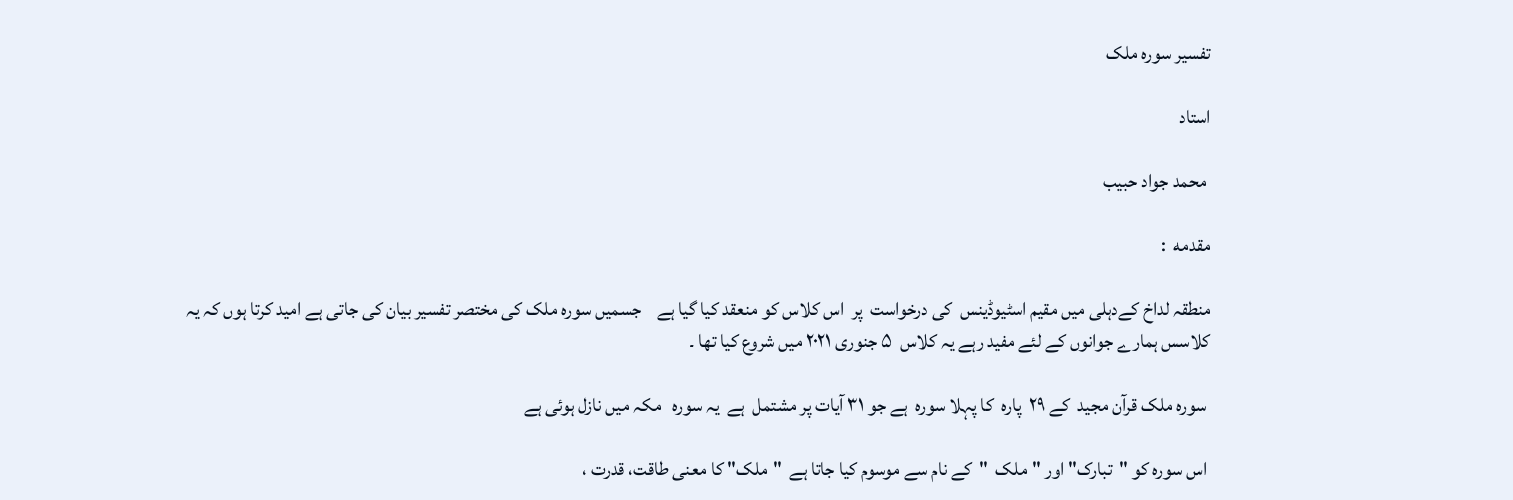تفسیر سورہ ملک

استاد

 محمد جواد حبیب

مقدمه  :

منطقہ لداخ کےدہلی میں مقیم اسٹیوڈینس  کی درخواست  پر  اس کلاس کو منعقد کیا گیا ہے    جسمیں سورہ ملک کی مختصر تفسیر بیان کی جاتی ہے امید کرتا ہوں کہ یہ کلاسس ہمارے جوانوں کے لئے مفید رہے یہ کلاس  ۵ جنوری ۲۰۲۱ میں شروع کیا تھا ۔

 سوره ملک قرآن مجید  کے ۲۹  پارہ  کا پہلا سورہ  ہے جو ۳۱ آیات پر مشتمل  ہے  یہ سورہ   مکہ میں نازل ہوئی ہے

 اس سورہ کو "تبارک" اور "ملک  "کے نام سے موسوم کیا جاتا ہے  "ملک" کا معنی طاقت، قدرت ،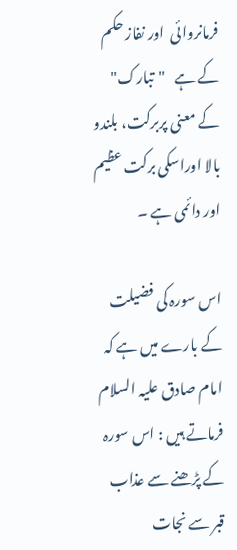فرمانروائی  اور نفاز حکم کے ہے   "تبارک" کے معنی پربرکت، بلندو بالا اوراسکی برکت عظیم اور دائمی ہے ۔

اس سورہ کی فضیلت کے بارے میں ہے کہ امام صادق علیہ السلام فرماتے ہیں : اس سورہ  کے پڑھنے سے عذاب قبر سے نجات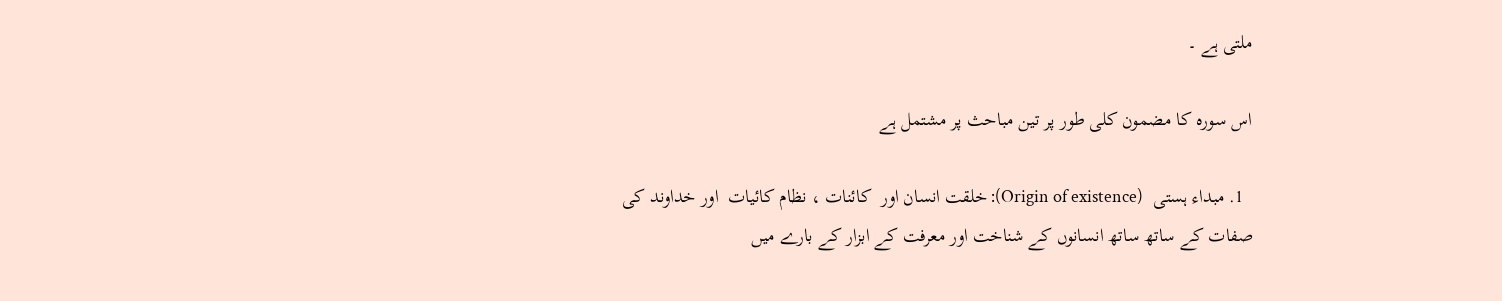ملتی ہے ۔

اس سورہ کا مضمون کلی طور پر تین مباحث پر مشتمل ہے

  1. مبداء ہستی  (Origin of existence): خلقت انسان اور  کائنات ، نظام کائیات  اور خداوند کی صفات کے ساتھ ساتھ انسانوں کے شناخت اور معرفت کے ابزار کے بارے میں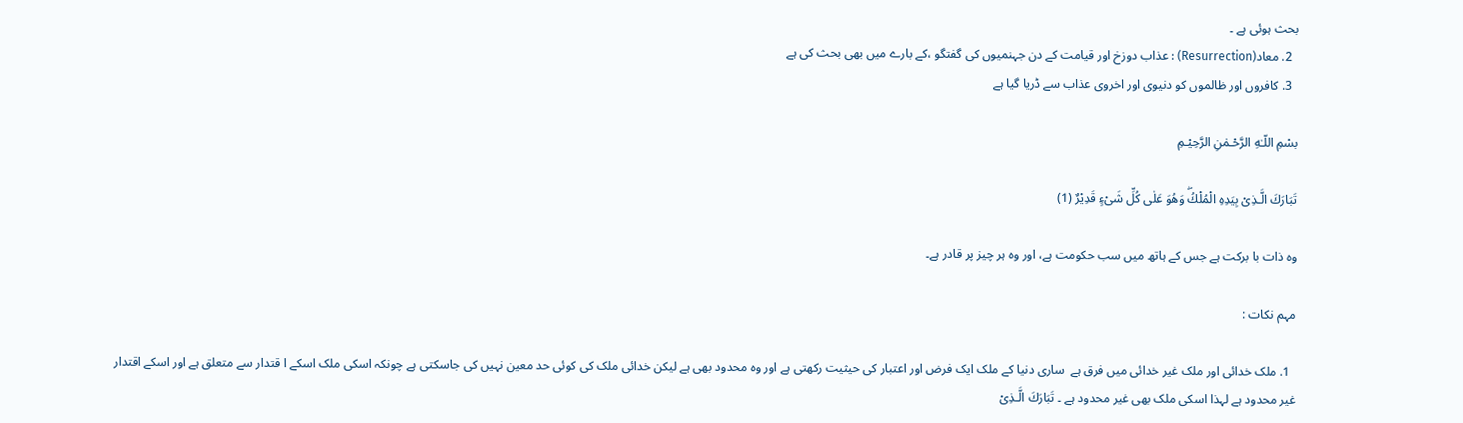بحث ہوئی ہے ۔
  2. معاد(Resurrection) : عذاب دوزخ اور قیامت کے دن جہنمیوں کی گفتگو ،کے بارے میں بھی بحث کی ہے
  3. کافروں اور ظالموں کو دنیوی اور اخروی عذاب سے ڈریا گیا ہے

بسْمِ اللّـٰهِ الرَّحْـمٰنِ الرَّحِيْـمِ

تَبَارَكَ الَّـذِىْ بِيَدِهِ الْمُلْكُۖ وَهُوَ عَلٰى كُلِّ شَىْءٍ قَدِيْرٌ (1)

وہ ذات با برکت ہے جس کے ہاتھ میں سب حکومت ہے، اور وہ ہر چیز پر قادر ہے۔

مہم نکات :

  1. ملک خدائی اور ملک غیر خدائی میں فرق ہے  ساری دنیا کے ملک ایک فرض اور اعتبار کی حیثیت رکھتی ہے اور وہ محدود بھی ہے لیکن خدائی ملک کی کوئی حد معین نہیں کی جاسکتی ہے چونکہ اسکی ملک اسکے ا قتدار سے متعلق ہے اور اسکے اقتدار غیر محدود ہے لہذا اسکی ملک بھی غیر محدود ہے ۔ تَبَارَكَ الَّـذِىْ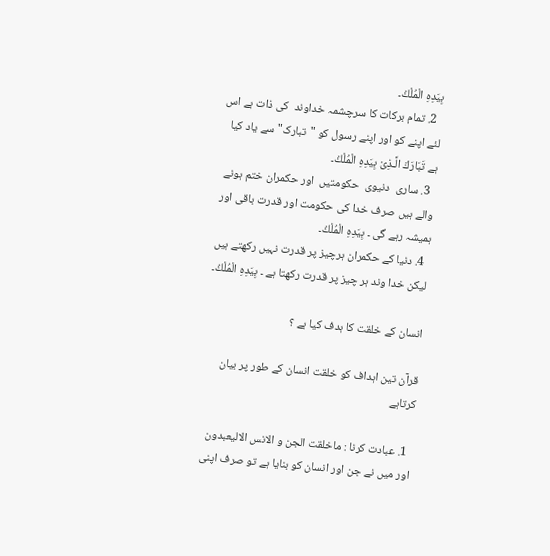بِيَدِهِ الْمُلْكُ۔
  2. تمام برکات کا سرچشمہ خداوند  کی ذات ہے اس لئے اپنے کو اور اپنے رسول کو "تبارک" سے یاد کیا ہے تَبَارَكَ الَّـذِىْ بِيَدِهِ الْمُلْكُ۔
  3. ساری  دنیوی  حکومتیں  اور حکمران ختم ہونے والے ہیں صرف خدا کی حکومت اور قدرت باقی اور ہمیشہ رہے گی ۔ بِيَدِهِ الْمُلْكُ۔
  4. دنیا کے حکمران ہرچیز پر قدرت نہیں رکھتے ہیں لیکن خدا وند ہر چیز پر قدرت رکھتا ہے ۔ بِيَدِهِ الْمُلْكُ۔

انسان کے خلقت کا ہدف کیا ہے ؟

قرآن تین اہداف کو خلقت انسان کے طور پر بیان کرتاہے

  1. عبادت کرنا : ماخلقت الجن و الانس الالیعبدون اور میں نے جن اور انسان کو بنایا ہے تو صرف اپنی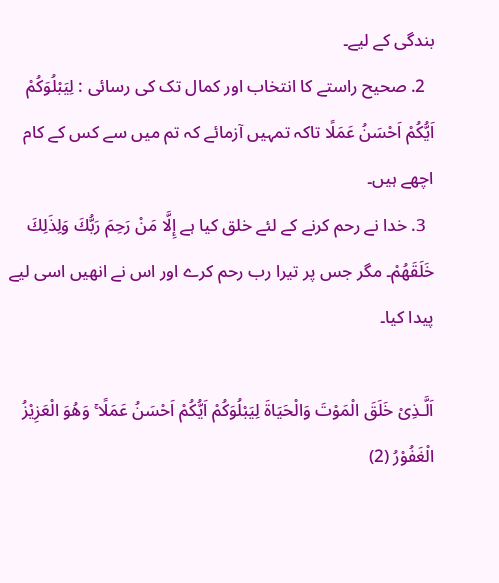بندگی کے لیے۔
  2. صحیح راستے کا انتخاب اور کمال تک کی رسائی : لِيَبْلُوَكُمْ اَيُّكُمْ اَحْسَنُ عَمَلًا تاکہ تمہیں آزمائے کہ تم میں سے کس کے کام اچھے ہیں۔
  3. خدا نے رحم کرنے کے لئے خلق کیا ہے إِلَّا مَنْ رَحِمَ رَبُّكَ وَلِذَلِكَ خَلَقَهُمْ۔ مگر جس پر تیرا رب رحم کرے اور اس نے انھیں اسی لیے پیدا کیا۔

اَلَّـذِىْ خَلَقَ الْمَوْتَ وَالْحَيَاةَ لِيَبْلُوَكُمْ اَيُّكُمْ اَحْسَنُ عَمَلًا ۚ وَهُوَ الْعَزِيْزُ الْغَفُوْرُ (2)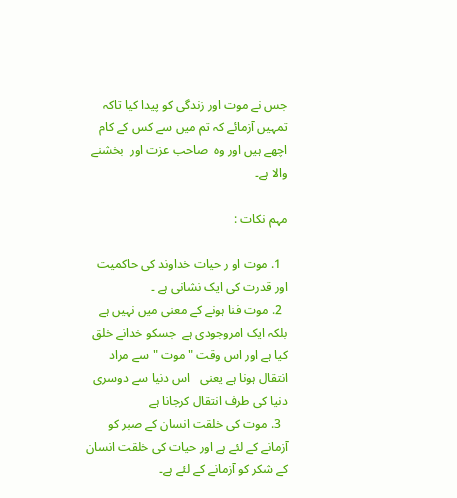جس نے موت اور زندگی کو پیدا کیا تاکہ تمہیں آزمائے کہ تم میں سے کس کے کام اچھے ہیں اور وہ  صاحب عزت اور  بخشنے والا ہے۔

مہم نکات :

  1. موت او ر حیات خداوند کی حاکمیت اور قدرت کی ایک نشانی ہے ۔
  2. موت فنا ہونے کے معنی میں نہیں ہے بلکہ ایک امروجودی ہے  جسکو خدانے خلق کیا ہے اور اس وقت "موت "سے مراد انتقال ہونا ہے یعنی   اس دنیا سے دوسری دنیا کی طرف انتقال کرجانا ہے
  3. موت کی خلقت انسان کے صبر کو آزمانے کے لئے ہے اور حیات کی خلقت انسان کے شکر کو آزمانے کے لئے ہے۔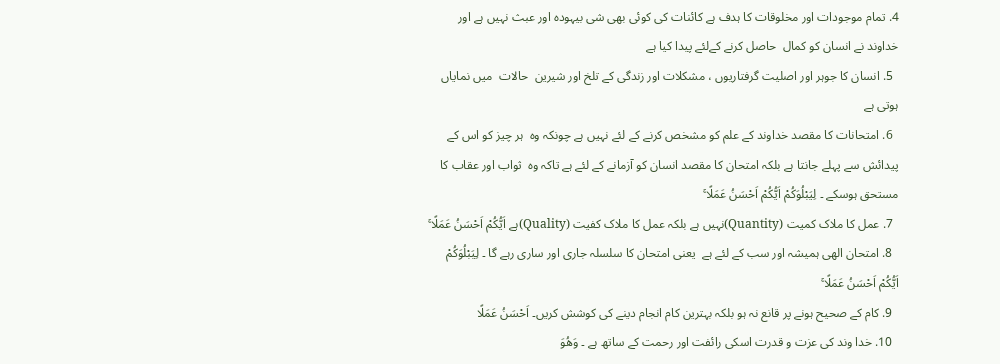4. تمام موجودات اور مخلوقات کا ہدف ہے کائنات کی کوئی بھی شی بیہودہ اور عبث نہیں ہے اور خداوند نے انسان کو کمال  حاصل کرنے کےلئے پیدا کیا ہے
  5. انسان کا جوہر اور اصلیت گرفتاریوں ، مشکلات اور زندگی کے تلخ اور شیرین  حالات  میں نمایاں ہوتی ہے
  6. امتحانات کا مقصد خداوند کے علم کو مشخص کرنے کے لئے نہیں ہے چونکہ وہ  ہر چیز کو اس کے پیدائش سے پہلے جانتا ہے بلکہ امتحان کا مقصد انسان کو آزمانے کے لئے ہے تاکہ وہ  ثواب اور عقاب کا مستحق ہوسکے ۔ لِيَبْلُوَكُمْ اَيُّكُمْ اَحْسَنُ عَمَلًا ۚ
  7. عمل کا ملاک کمیت (Quantity)نہیں ہے بلکہ عمل کا ملاک کفیت (Quality)ہے اَيُّكُمْ اَحْسَنُ عَمَلًا ۚ
  8. امتحان الھی ہمیشہ اور سب کے لئے ہے  یعنی امتحان کا سلسلہ جاری اور ساری رہے گا ۔ لِيَبْلُوَكُمْ اَيُّكُمْ اَحْسَنُ عَمَلًا ۚ
  9. کام کے صحیح ہونے پر قانع نہ ہو بلکہ بہترین کام انجام دینے کی کوشش کریں۔ اَحْسَنُ عَمَلًا
  10. خدا وند کی عزت و قدرت اسکی رائفت اور رحمت کے ساتھ ہے ۔ وَهُوَ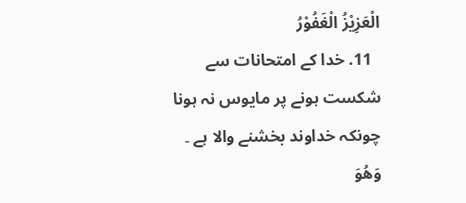الْعَزِيْزُ الْغَفُوْرُ
  11. خدا کے امتحانات سے شکست ہونے پر مایوس نہ ہونا چونکہ خداوند بخشنے والا ہے ۔ وَهُوَ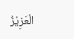الْعَزِيْزُ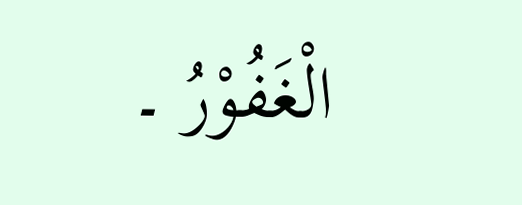الْغَفُوْرُ ۔